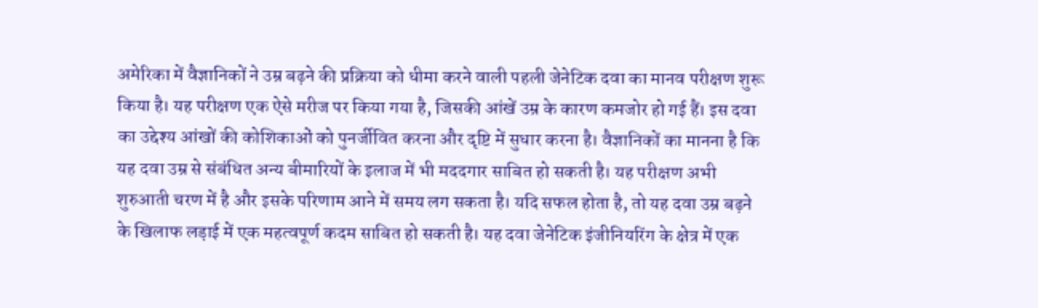अमेरिका में वैज्ञानिकों ने उम्र बढ़ने की प्रक्रिया को धीमा करने वाली पहली जेनेटिक दवा का मानव परीक्षण शुरू किया है। यह परीक्षण एक ऐसे मरीज पर किया गया है, जिसकी आंखें उम्र के कारण कमजोर हो गई हैं। इस दवा का उद्देश्य आंखों की कोशिकाओं को पुनर्जीवित करना और दृष्टि में सुधार करना है। वैज्ञानिकों का मानना है कि यह दवा उम्र से संबंधित अन्य बीमारियों के इलाज में भी मददगार साबित हो सकती है। यह परीक्षण अभी शुरुआती चरण में है और इसके परिणाम आने में समय लग सकता है। यदि सफल होता है, तो यह दवा उम्र बढ़ने के खिलाफ लड़ाई में एक महत्वपूर्ण कदम साबित हो सकती है। यह दवा जेनेटिक इंजीनियरिंग के क्षेत्र में एक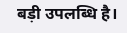बड़ी उपलब्धि है।